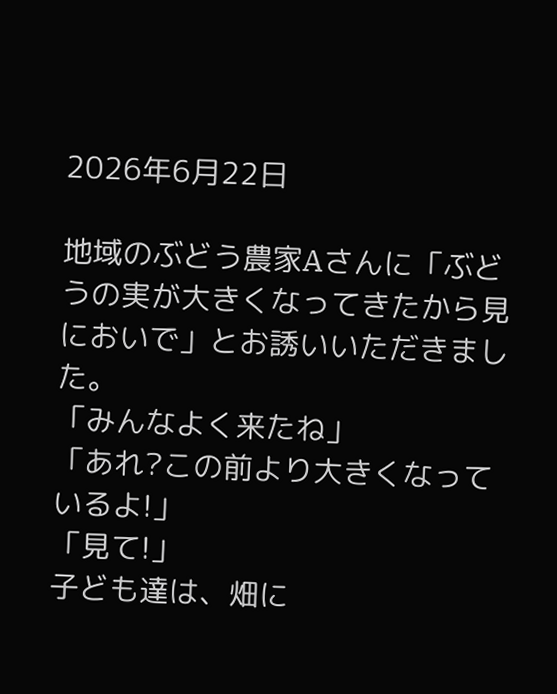2026年6月22日

地域のぶどう農家Aさんに「ぶどうの実が大きくなってきたから見においで」とお誘いいただきました。
「みんなよく来たね」
「あれ?この前より大きくなっているよ!」
「見て!」
子ども達は、畑に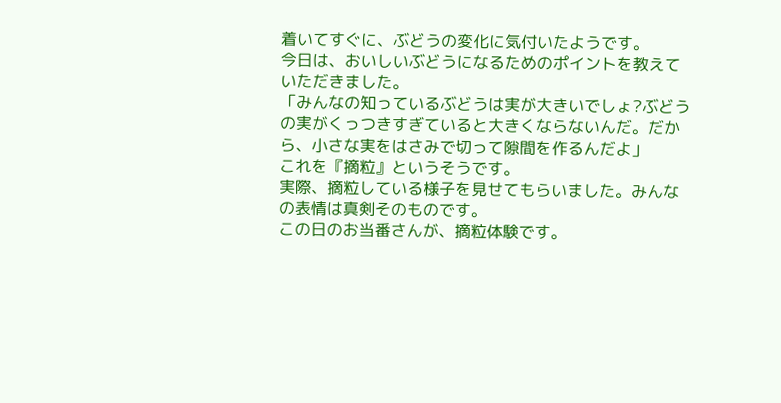着いてすぐに、ぶどうの変化に気付いたようです。
今日は、おいしいぶどうになるためのポイントを教えていただきました。
「みんなの知っているぶどうは実が大きいでしょ?ぶどうの実がくっつきすぎていると大きくならないんだ。だから、小さな実をはさみで切って隙間を作るんだよ」
これを『摘粒』というそうです。
実際、摘粒している様子を見せてもらいました。みんなの表情は真剣そのものです。
この日のお当番さんが、摘粒体験です。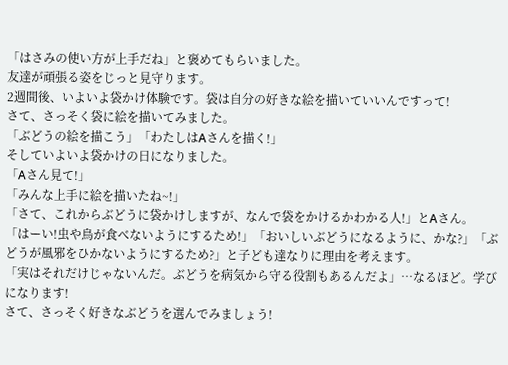「はさみの使い方が上手だね」と褒めてもらいました。
友達が頑張る姿をじっと見守ります。
2週間後、いよいよ袋かけ体験です。袋は自分の好きな絵を描いていいんですって!
さて、さっそく袋に絵を描いてみました。
「ぶどうの絵を描こう」「わたしはAさんを描く!」
そしていよいよ袋かけの日になりました。
「Aさん見て!」
「みんな上手に絵を描いたね~!」
「さて、これからぶどうに袋かけしますが、なんで袋をかけるかわかる人!」とAさん。
「はーい!虫や鳥が食べないようにするため!」「おいしいぶどうになるように、かな?」「ぶどうが風邪をひかないようにするため?」と子ども達なりに理由を考えます。
「実はそれだけじゃないんだ。ぶどうを病気から守る役割もあるんだよ」…なるほど。学びになります!
さて、さっそく好きなぶどうを選んでみましょう!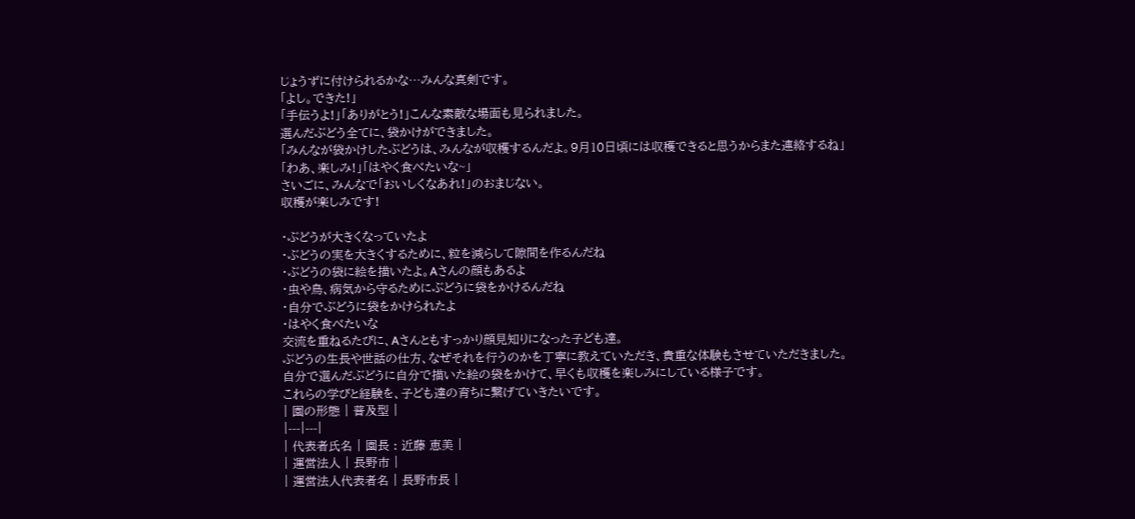じょうずに付けられるかな…みんな真剣です。
「よし。できた!」
「手伝うよ!」「ありがとう!」こんな素敵な場面も見られました。
選んだぶどう全てに、袋かけができました。
「みんなが袋かけしたぶどうは、みんなが収穫するんだよ。9月10日頃には収穫できると思うからまた連絡するね」
「わあ、楽しみ!」「はやく食べたいな~」
さいごに、みんなで「おいしくなあれ!」のおまじない。
収穫が楽しみです!

・ぶどうが大きくなっていたよ
・ぶどうの実を大きくするために、粒を減らして隙間を作るんだね
・ぶどうの袋に絵を描いたよ。Aさんの顔もあるよ
・虫や鳥、病気から守るためにぶどうに袋をかけるんだね
・自分でぶどうに袋をかけられたよ
・はやく食べたいな
交流を重ねるたびに、Aさんともすっかり顔見知りになった子ども達。
ぶどうの生長や世話の仕方、なぜそれを行うのかを丁寧に教えていただき、貴重な体験もさせていただきました。
自分で選んだぶどうに自分で描いた絵の袋をかけて、早くも収穫を楽しみにしている様子です。
これらの学びと経験を、子ども達の育ちに繋げていきたいです。
| 園の形態 | 普及型 |
|---|---|
| 代表者氏名 | 園長 : 近藤 恵美 |
| 運営法人 | 長野市 |
| 運営法人代表者名 | 長野市長 |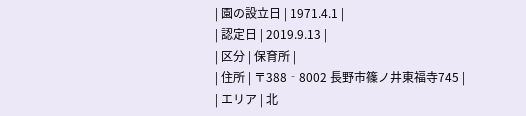| 園の設立日 | 1971.4.1 |
| 認定日 | 2019.9.13 |
| 区分 | 保育所 |
| 住所 | 〒388‐8002 長野市篠ノ井東福寺745 |
| エリア | 北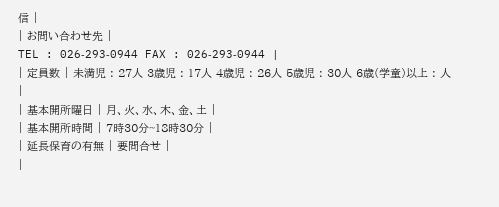信 |
| お問い合わせ先 |
TEL : 026‐293‐0944 FAX : 026‐293‐0944 |
| 定員数 | 未満児 : 27人 3歳児 : 17人 4歳児 : 26人 5歳児 : 30人 6歳(学童)以上 : 人 |
| 基本開所曜日 | 月、火、水、木、金、土 |
| 基本開所時間 | 7時30分~18時30分 |
| 延長保育の有無 | 要問合せ |
|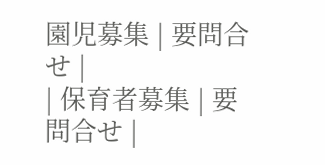園児募集 | 要問合せ |
| 保育者募集 | 要問合せ |